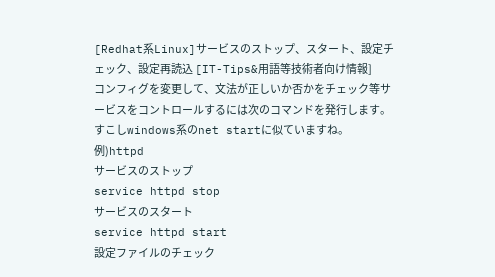[Redhat系Linux]サービスのストップ、スタート、設定チェック、設定再読込 [IT-Tips&用語等技術者向け情報]
コンフィグを変更して、文法が正しいか否かをチェック等サービスをコントロールするには次のコマンドを発行します。すこしwindows系のnet startに似ていますね。
例)httpd
サービスのストップ
service httpd stop
サービスのスタート
service httpd start
設定ファイルのチェック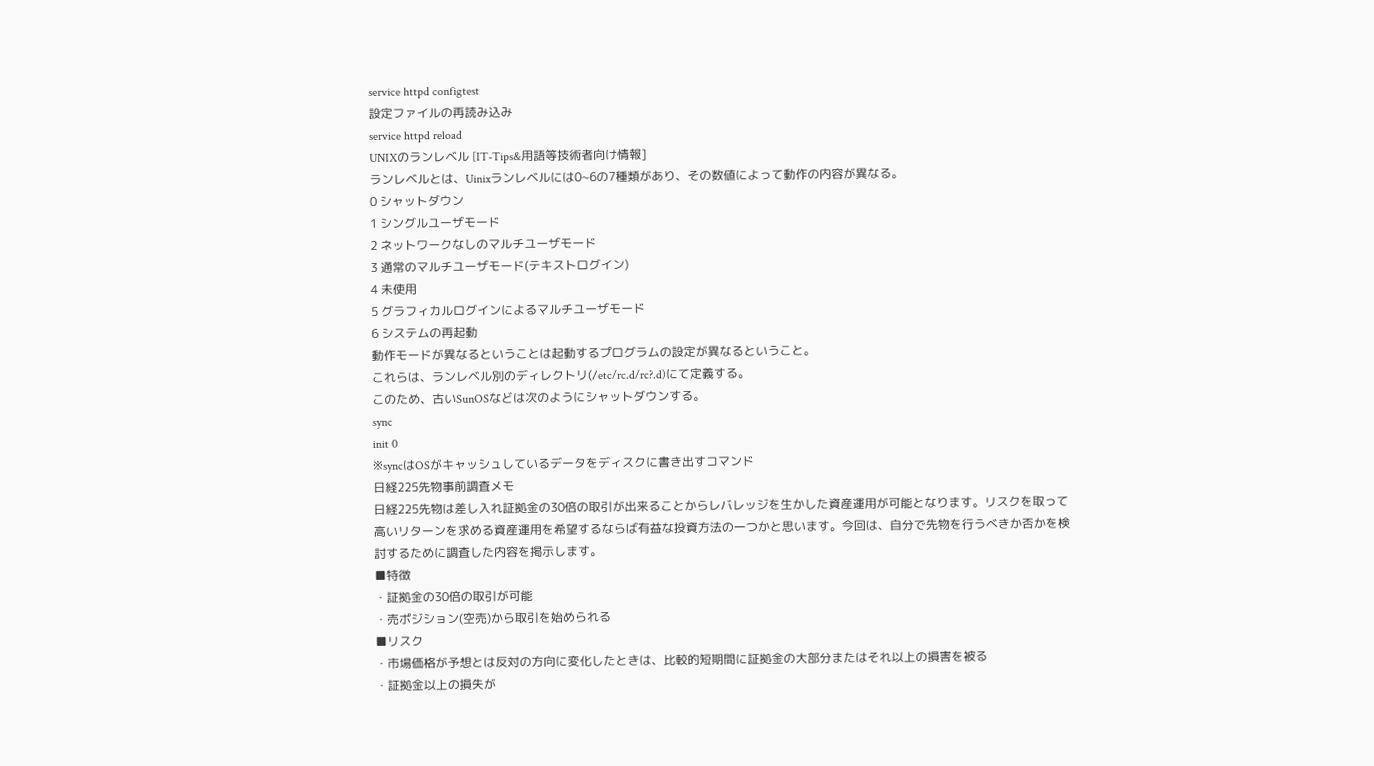service httpd configtest
設定ファイルの再読み込み
service httpd reload
UNIXのランレベル [IT-Tips&用語等技術者向け情報]
ランレベルとは、Uinixランレベルには0~6の7種類があり、その数値によって動作の内容が異なる。
0 シャットダウン
1 シングルユーザモード
2 ネットワークなしのマルチユーザモード
3 通常のマルチユーザモード(テキストログイン)
4 未使用
5 グラフィカルログインによるマルチユーザモード
6 システムの再起動
動作モードが異なるということは起動するプログラムの設定が異なるということ。
これらは、ランレベル別のディレクトリ(/etc/rc.d/rc?.d)にて定義する。
このため、古いSunOSなどは次のようにシャットダウンする。
sync
init 0
※syncはOSがキャッシュしているデータをディスクに書き出すコマンド
日経225先物事前調査メモ
日経225先物は差し入れ証拠金の30倍の取引が出来ることからレバレッジを生かした資産運用が可能となります。リスクを取って高いリターンを求める資産運用を希望するならば有益な投資方法の一つかと思います。今回は、自分で先物を行うべきか否かを検討するために調査した内容を掲示します。
■特徴
・証拠金の30倍の取引が可能
・売ポジション(空売)から取引を始められる
■リスク
・市場価格が予想とは反対の方向に変化したときは、比較的短期間に証拠金の大部分またはそれ以上の損害を被る
・証拠金以上の損失が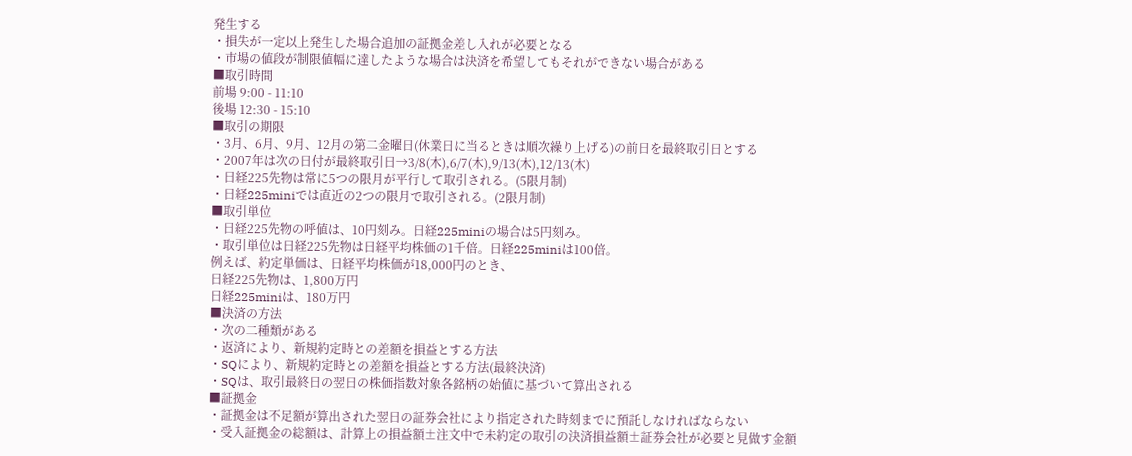発生する
・損失が一定以上発生した場合追加の証拠金差し入れが必要となる
・市場の値段が制限値幅に達したような場合は決済を希望してもそれができない場合がある
■取引時間
前場 9:00 - 11:10
後場 12:30 - 15:10
■取引の期限
・3月、6月、9月、12月の第二金曜日(休業日に当るときは順次繰り上げる)の前日を最終取引日とする
・2007年は次の日付が最終取引日→3/8(木),6/7(木),9/13(木),12/13(木)
・日経225先物は常に5つの限月が平行して取引される。(5限月制)
・日経225miniでは直近の2つの限月で取引される。(2限月制)
■取引単位
・日経225先物の呼値は、10円刻み。日経225miniの場合は5円刻み。
・取引単位は日経225先物は日経平均株価の1千倍。日経225miniは100倍。
例えば、約定単価は、日経平均株価が18,000円のとき、
日経225先物は、1,800万円
日経225miniは、180万円
■決済の方法
・次の二種類がある
・返済により、新規約定時との差額を損益とする方法
・SQにより、新規約定時との差額を損益とする方法(最終決済)
・SQは、取引最終日の翌日の株価指数対象各銘柄の始値に基づいて算出される
■証拠金
・証拠金は不足額が算出された翌日の証券会社により指定された時刻までに預託しなければならない
・受入証拠金の総額は、計算上の損益額±注文中で未約定の取引の決済損益額±証券会社が必要と見做す金額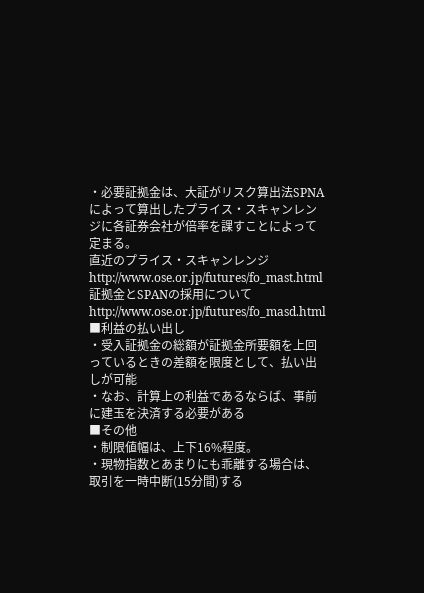・必要証拠金は、大証がリスク算出法SPNAによって算出したプライス・スキャンレンジに各証券会社が倍率を課すことによって定まる。
直近のプライス・スキャンレンジ
http://www.ose.or.jp/futures/fo_mast.html
証拠金とSPANの採用について
http://www.ose.or.jp/futures/fo_masd.html
■利益の払い出し
・受入証拠金の総額が証拠金所要額を上回っているときの差額を限度として、払い出しが可能
・なお、計算上の利益であるならば、事前に建玉を決済する必要がある
■その他
・制限値幅は、上下16%程度。
・現物指数とあまりにも乖離する場合は、取引を一時中断(15分間)する